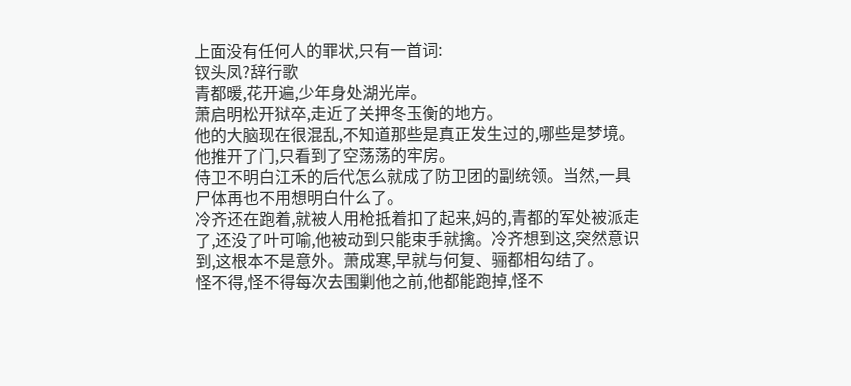上面没有任何人的罪状,只有一首词:
钗头凤?辞行歌
青都暖,花开遍,少年身处湖光岸。
萧启明松开狱卒,走近了关押冬玉衡的地方。
他的大脑现在很混乱,不知道那些是真正发生过的,哪些是梦境。
他推开了门,只看到了空荡荡的牢房。
侍卫不明白江禾的后代怎么就成了防卫团的副统领。当然,一具尸体再也不用想明白什么了。
冷齐还在跑着,就被人用枪抵着扣了起来,妈的,青都的军处被派走了,还没了叶可喻,他被动到只能束手就擒。冷齐想到这,突然意识到,这根本不是意外。萧成寒,早就与何复、骊都相勾结了。
怪不得,怪不得每次去围剿他之前,他都能跑掉,怪不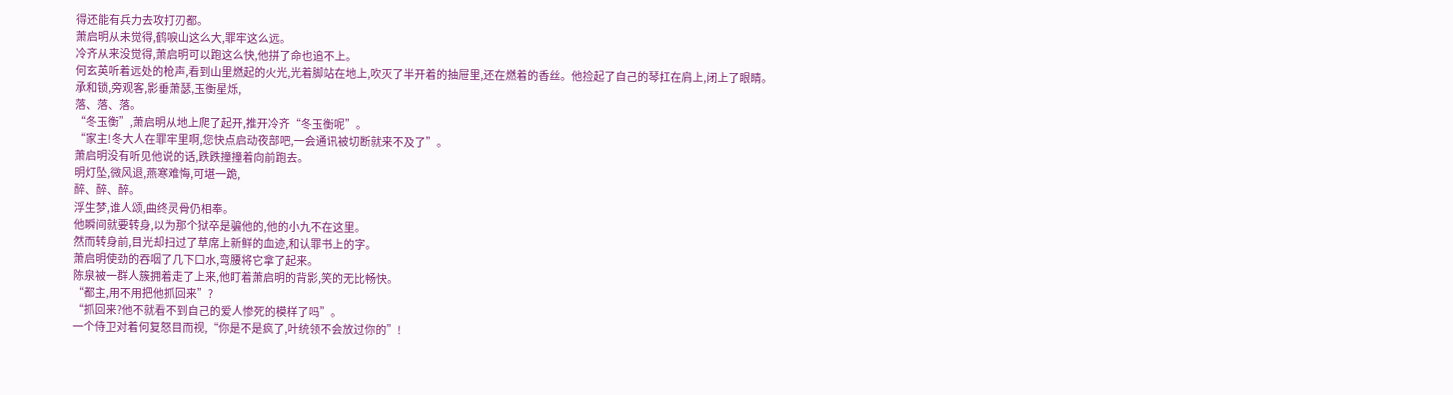得还能有兵力去攻打刃都。
萧启明从未觉得,鹤唳山这么大,罪牢这么远。
冷齐从来没觉得,萧启明可以跑这么快,他拼了命也追不上。
何玄英听着远处的枪声,看到山里燃起的火光,光着脚站在地上,吹灭了半开着的抽屉里,还在燃着的香丝。他捡起了自己的琴扛在肩上,闭上了眼睛。
承和锁,旁观客,影垂萧瑟,玉衡星烁,
落、落、落。
“冬玉衡”,萧启明从地上爬了起开,推开冷齐“冬玉衡呢”。
“家主!冬大人在罪牢里啊,您快点启动夜部吧,一会通讯被切断就来不及了”。
萧启明没有听见他说的话,跌跌撞撞着向前跑去。
明灯坠,微风退,燕寒难悔,可堪一跪,
醉、醉、醉。
浮生梦,谁人颂,曲终灵骨仍相奉。
他瞬间就要转身,以为那个狱卒是骗他的,他的小九不在这里。
然而转身前,目光却扫过了草席上新鲜的血迹,和认罪书上的字。
萧启明使劲的吞咽了几下口水,弯腰将它拿了起来。
陈泉被一群人簇拥着走了上来,他盯着萧启明的背影,笑的无比畅快。
“都主,用不用把他抓回来”?
“抓回来?他不就看不到自己的爱人惨死的模样了吗”。
一个侍卫对着何复怒目而视,“你是不是疯了,叶统领不会放过你的”!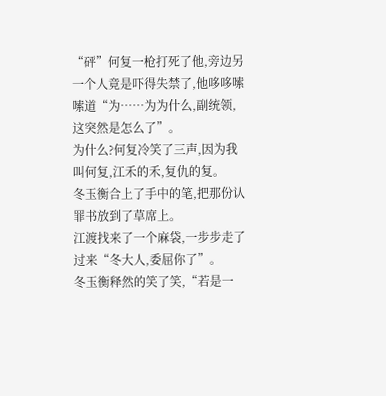“砰”何复一枪打死了他,旁边另一个人竟是吓得失禁了,他哆哆嗦嗦道“为……为为什么,副统领,这突然是怎么了”。
为什么?何复冷笑了三声,因为我叫何复,江禾的禾,复仇的复。
冬玉衡合上了手中的笔,把那份认罪书放到了草席上。
江渡找来了一个麻袋,一步步走了过来“冬大人,委屈你了”。
冬玉衡释然的笑了笑,“若是一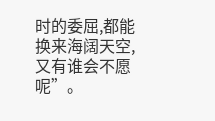时的委屈,都能换来海阔天空,又有谁会不愿呢”。